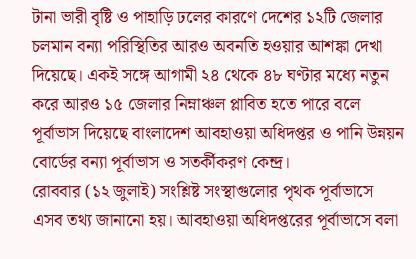টানা ভারী বৃষ্টি ও পাহাড়ি ঢলের কারণে দেশের ১২টি জেলার চলমান বন্যা পরিস্থিতির আরও অবনতি হওয়ার আশঙ্কা দেখা দিয়েছে। একই সঙ্গে আগামী ২৪ থেকে ৪৮ ঘণ্টার মধ্যে নতুন করে আরও ১৫ জেলার নিম্নাঞ্চল প্লাবিত হতে পারে বলে পূর্বাভাস দিয়েছে বাংলাদেশ আবহাওয়া অধিদপ্তর ও পানি উন্নয়ন বোর্ডের বন্যা পূর্বাভাস ও সতর্কীকরণ কেন্দ্র।
রোববার (১২ জুলাই) সংশ্লিষ্ট সংস্থাগুলোর পৃথক পূর্বাভাসে এসব তথ্য জানানো হয়। আবহাওয়া অধিদপ্তরের পূর্বাভাসে বলা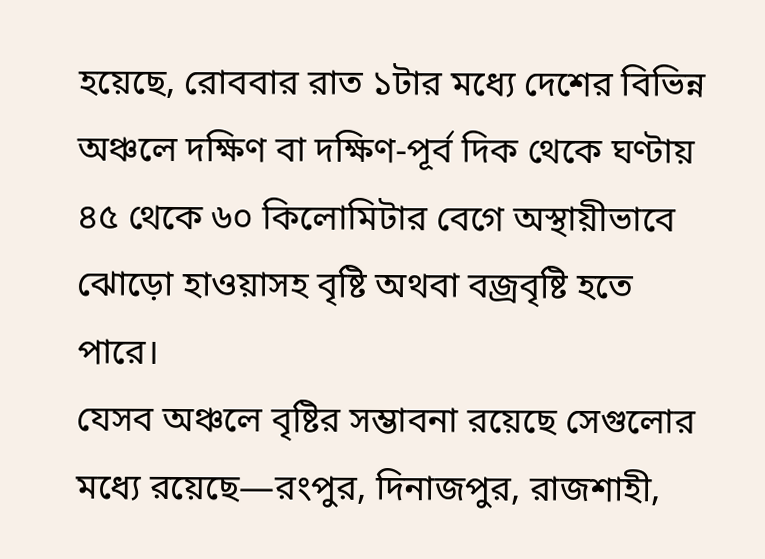হয়েছে, রোববার রাত ১টার মধ্যে দেশের বিভিন্ন অঞ্চলে দক্ষিণ বা দক্ষিণ-পূর্ব দিক থেকে ঘণ্টায় ৪৫ থেকে ৬০ কিলোমিটার বেগে অস্থায়ীভাবে ঝোড়ো হাওয়াসহ বৃষ্টি অথবা বজ্রবৃষ্টি হতে পারে।
যেসব অঞ্চলে বৃষ্টির সম্ভাবনা রয়েছে সেগুলোর মধ্যে রয়েছে—রংপুর, দিনাজপুর, রাজশাহী,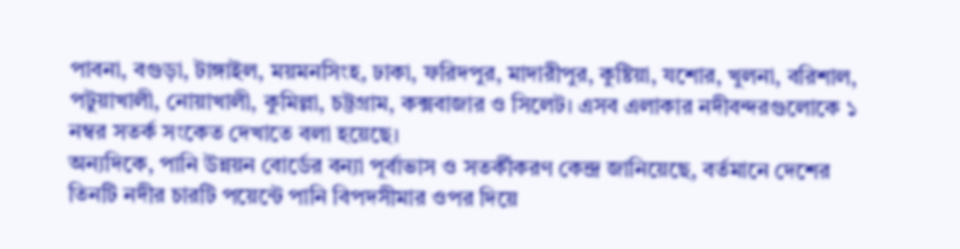পাবনা, বগুড়া, টাঙ্গাইল, ময়মনসিংহ, ঢাকা, ফরিদপুর, মাদারীপুর, কুষ্টিয়া, যশোর, খুলনা, বরিশাল, পটুয়াখালী, নোয়াখালী, কুমিল্লা, চট্টগ্রাম, কক্সবাজার ও সিলেট। এসব এলাকার নদীবন্দরগুলোকে ১ নম্বর সতর্ক সংকেত দেখাতে বলা হয়েছে।
অন্যদিকে, পানি উন্নয়ন বোর্ডের বন্যা পূর্বাভাস ও সতর্কীকরণ কেন্দ্র জানিয়েছে, বর্তমানে দেশের তিনটি নদীর চারটি পয়েন্টে পানি বিপদসীমার ওপর দিয়ে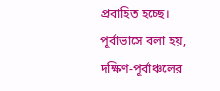প্রবাহিত হচ্ছে। পূর্বাভাসে বলা হয়, দক্ষিণ-পূর্বাঞ্চলের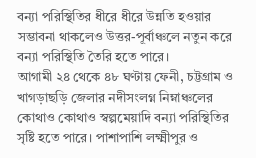বন্যা পরিস্থিতির ধীরে ধীরে উন্নতি হওয়ার সম্ভাবনা থাকলেও উত্তর-পূর্বাঞ্চলে নতুন করে বন্যা পরিস্থিতি তৈরি হতে পারে।
আগামী ২৪ থেকে ৪৮ ঘণ্টায় ফেনী, চট্টগ্রাম ও খাগড়াছড়ি জেলার নদীসংলগ্ন নিম্নাঞ্চলের কোথাও কোথাও স্বল্পমেয়াদি বন্যা পরিস্থিতির সৃষ্টি হতে পারে। পাশাপাশি লক্ষ্মীপুর ও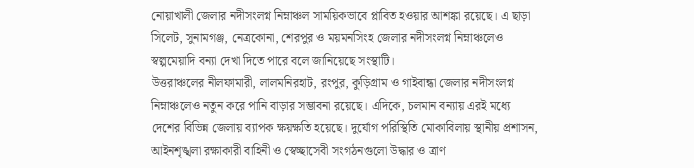নোয়াখালী জেলার নদীসংলগ্ন নিম্নাঞ্চল সাময়িকভাবে প্লাবিত হওয়ার আশঙ্কা রয়েছে। এ ছাড়া সিলেট, সুনামগঞ্জ, নেত্রকোনা, শেরপুর ও ময়মনসিংহ জেলার নদীসংলগ্ন নিম্নাঞ্চলেও স্বল্পমেয়াদি বন্যা দেখা দিতে পারে বলে জানিয়েছে সংস্থাটি।
উত্তরাঞ্চলের নীলফামারী, লালমনিরহাট, রংপুর, কুড়িগ্রাম ও গাইবান্ধা জেলার নদীসংলগ্ন নিম্নাঞ্চলেও নতুন করে পানি বাড়ার সম্ভাবনা রয়েছে। এদিকে, চলমান বন্যায় এরই মধ্যে দেশের বিভিন্ন জেলায় ব্যাপক ক্ষয়ক্ষতি হয়েছে। দুর্যোগ পরিস্থিতি মোকাবিলায় স্থানীয় প্রশাসন, আইনশৃঙ্খলা রক্ষাকারী বাহিনী ও স্বেচ্ছাসেবী সংগঠনগুলো উদ্ধার ও ত্রাণ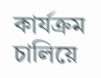কার্যক্রম চালিয়ে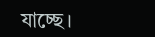যাচ্ছে।